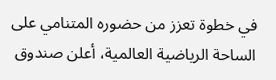في خطوة تعزز من حضوره المتنامي على الساحة الرياضية العالمية، أعلن صندوق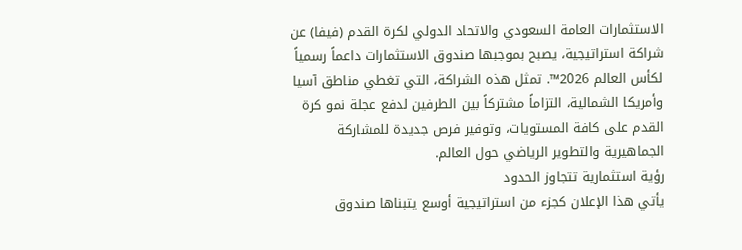الاستثمارات العامة السعودي والاتحاد الدولي لكرة القدم (فيفا) عن شراكة استراتيجية، يصبح بموجبها صندوق الاستثمارات داعماً رسمياً لكأس العالم 2026™. تمثل هذه الشراكة، التي تغطي مناطق آسيا وأمريكا الشمالية، التزاماً مشتركاً بين الطرفين لدفع عجلة نمو كرة القدم على كافة المستويات، وتوفير فرص جديدة للمشاركة الجماهيرية والتطوير الرياضي حول العالم.
رؤية استثمارية تتجاوز الحدود
يأتي هذا الإعلان كجزء من استراتيجية أوسع يتبناها صندوق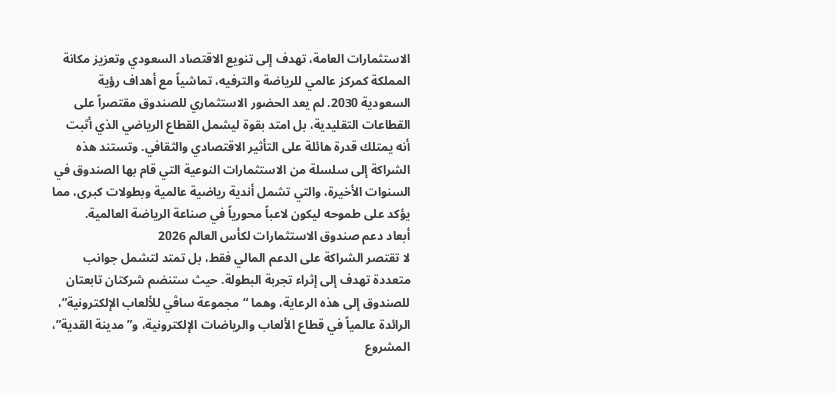الاستثمارات العامة، تهدف إلى تنويع الاقتصاد السعودي وتعزيز مكانة المملكة كمركز عالمي للرياضة والترفيه، تماشياً مع أهداف رؤية السعودية 2030. لم يعد الحضور الاستثماري للصندوق مقتصراً على القطاعات التقليدية، بل امتد بقوة ليشمل القطاع الرياضي الذي أثبت أنه يمتلك قدرة هائلة على التأثير الاقتصادي والثقافي. وتستند هذه الشراكة إلى سلسلة من الاستثمارات النوعية التي قام بها الصندوق في السنوات الأخيرة، والتي تشمل أندية رياضية عالمية وبطولات كبرى، مما يؤكد على طموحه ليكون لاعباً محورياً في صناعة الرياضة العالمية.
أبعاد دعم صندوق الاستثمارات لكأس العالم 2026
لا تقتصر الشراكة على الدعم المالي فقط، بل تمتد لتشمل جوانب متعددة تهدف إلى إثراء تجربة البطولة. حيث ستنضم شركتان تابعتان للصندوق إلى هذه الرعاية، وهما “مجموعة ساڤي للألعاب الإلكترونية”، الرائدة عالمياً في قطاع الألعاب والرياضات الإلكترونية، و”مدينة القدية”، المشروع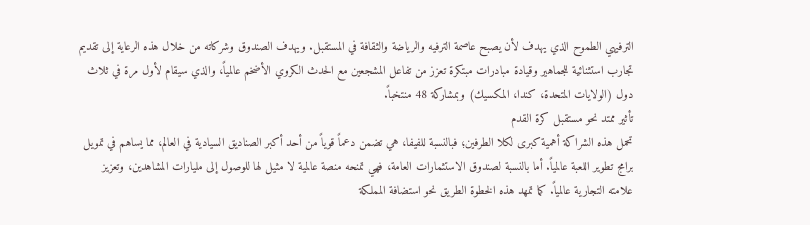الترفيهي الطموح الذي يهدف لأن يصبح عاصمة الترفيه والرياضة والثقافة في المستقبل. ويهدف الصندوق وشركاته من خلال هذه الرعاية إلى تقديم تجارب استثنائية للجماهير وقيادة مبادرات مبتكرة تعزز من تفاعل المشجعين مع الحدث الكروي الأضخم عالمياً، والذي سيقام لأول مرة في ثلاث دول (الولايات المتحدة، كندا، المكسيك) وبمشاركة 48 منتخباً.
تأثير ممتد نحو مستقبل كرة القدم
تحمل هذه الشراكة أهمية كبرى لكلا الطرفين؛ فبالنسبة للفيفا، هي تضمن دعماً قوياً من أحد أكبر الصناديق السيادية في العالم، مما يساهم في تمويل برامج تطوير اللعبة عالمياً. أما بالنسبة لصندوق الاستثمارات العامة، فهي تمنحه منصة عالمية لا مثيل لها للوصول إلى مليارات المشاهدين، وتعزيز علامته التجارية عالمياً. كما تمهد هذه الخطوة الطريق نحو استضافة المملكة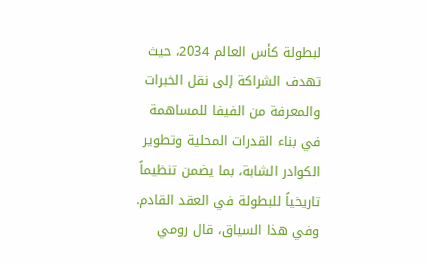لبطولة كأس العالم 2034، حيث تهدف الشراكة إلى نقل الخبرات والمعرفة من الفيفا للمساهمة في بناء القدرات المحلية وتطوير الكوادر الشابة، بما يضمن تنظيماً تاريخياً للبطولة في العقد القادم. وفي هذا السياق، قال رومي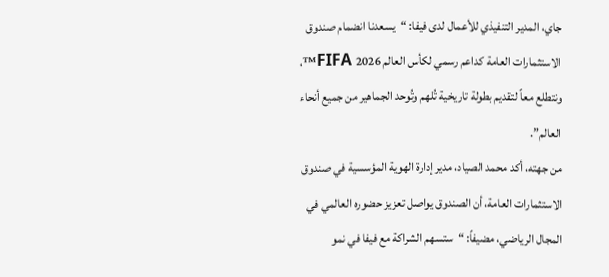جاي، المدير التنفيذي للأعمال لدى فيفا: “يسعدنا انضمام صندوق الاستثمارات العامة كداعم رسمي لكأس العالم FIFA 2026™، ونتطلع معاً لتقديم بطولة تاريخية تُلهم وتُوحد الجماهير من جميع أنحاء العالم”.
من جهته، أكد محمد الصياد، مدير إدارة الهوية المؤسسية في صندوق الاستثمارات العامة، أن الصندوق يواصل تعزيز حضوره العالمي في المجال الرياضي، مضيفاً: “ستسهم الشراكة مع فيفا في نمو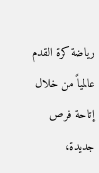رياضة كرة القدم عالمياً من خلال إتاحة فرص جديدة،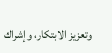وتعزيز الابتكار، وإشراك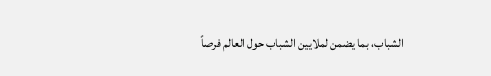الشباب، بما يضمن لملايين الشباب حول العالم فرصاً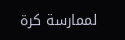لممارسة كرة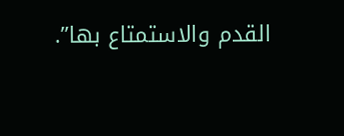القدم والاستمتاع بها”.